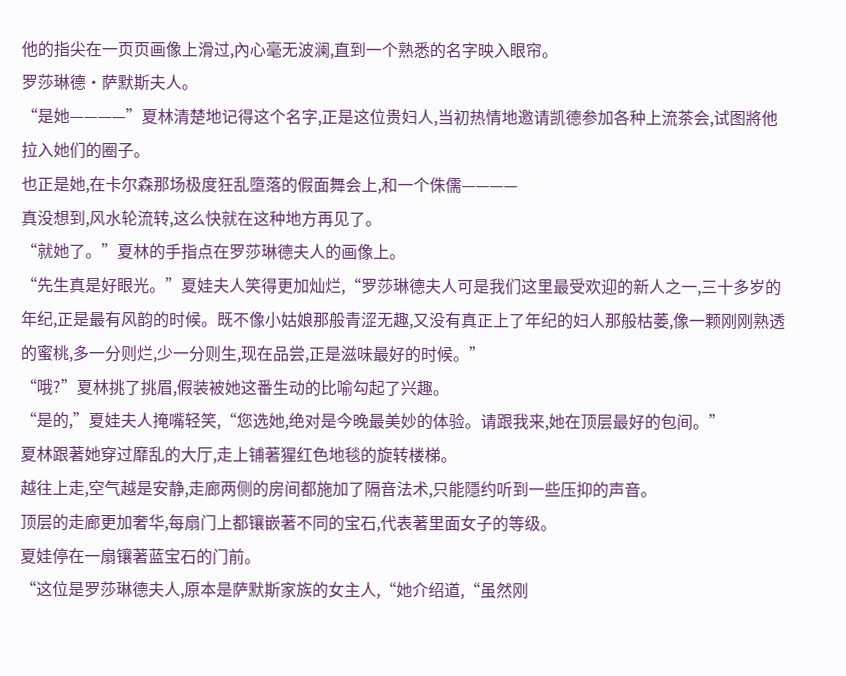他的指尖在一页页画像上滑过,內心毫无波澜,直到一个熟悉的名字映入眼帘。
罗莎琳德·萨默斯夫人。
“是她————”夏林清楚地记得这个名字,正是这位贵妇人,当初热情地邀请凯德参加各种上流茶会,试图將他拉入她们的圈子。
也正是她,在卡尔森那场极度狂乱墮落的假面舞会上,和一个侏儒————
真没想到,风水轮流转,这么快就在这种地方再见了。
“就她了。”夏林的手指点在罗莎琳德夫人的画像上。
“先生真是好眼光。”夏娃夫人笑得更加灿烂,“罗莎琳德夫人可是我们这里最受欢迎的新人之一,三十多岁的年纪,正是最有风韵的时候。既不像小姑娘那般青涩无趣,又没有真正上了年纪的妇人那般枯萎,像一颗刚刚熟透的蜜桃,多一分则烂,少一分则生,现在品尝,正是滋味最好的时候。”
“哦?”夏林挑了挑眉,假装被她这番生动的比喻勾起了兴趣。
“是的,”夏娃夫人掩嘴轻笑,“您选她,绝对是今晚最美妙的体验。请跟我来,她在顶层最好的包间。”
夏林跟著她穿过靡乱的大厅,走上铺著猩红色地毯的旋转楼梯。
越往上走,空气越是安静,走廊两侧的房间都施加了隔音法术,只能隱约听到一些压抑的声音。
顶层的走廊更加奢华,每扇门上都镶嵌著不同的宝石,代表著里面女子的等级。
夏娃停在一扇镶著蓝宝石的门前。
“这位是罗莎琳德夫人,原本是萨默斯家族的女主人,“她介绍道,“虽然刚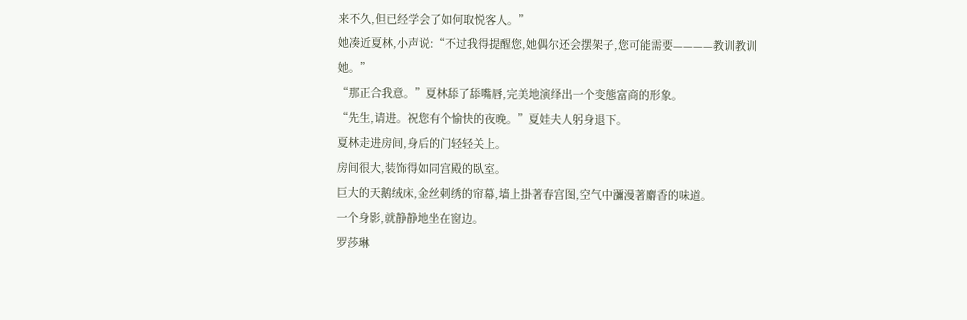来不久,但已经学会了如何取悦客人。”
她凑近夏林,小声说:“不过我得提醒您,她偶尔还会摆架子,您可能需要————教训教训她。”
“那正合我意。”夏林舔了舔嘴唇,完美地演绎出一个变態富商的形象。
“先生,请进。祝您有个愉快的夜晚。”夏娃夫人躬身退下。
夏林走进房间,身后的门轻轻关上。
房间很大,装饰得如同宫殿的臥室。
巨大的天鹅绒床,金丝刺绣的帘幕,墙上掛著春宫图,空气中瀰漫著麝香的味道。
一个身影,就静静地坐在窗边。
罗莎琳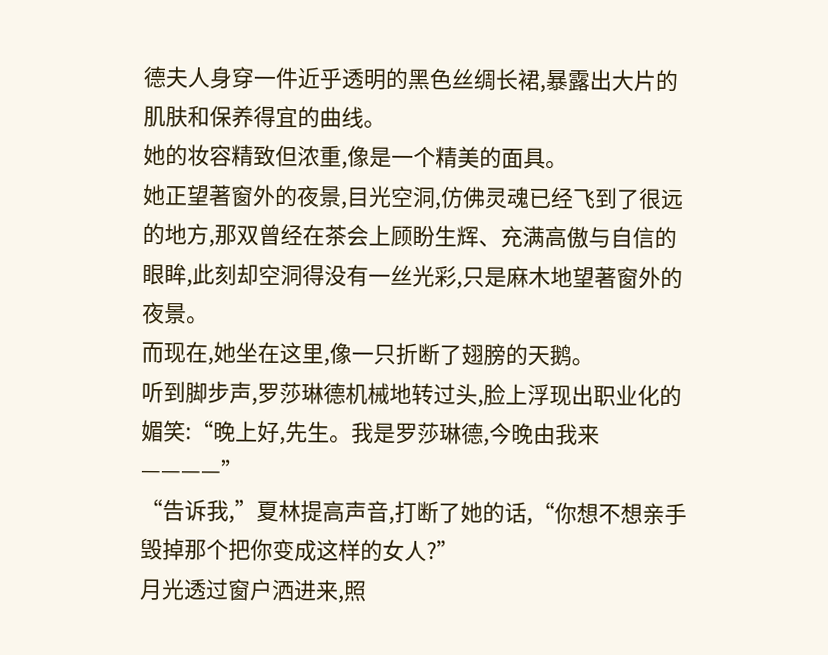德夫人身穿一件近乎透明的黑色丝绸长裙,暴露出大片的肌肤和保养得宜的曲线。
她的妆容精致但浓重,像是一个精美的面具。
她正望著窗外的夜景,目光空洞,仿佛灵魂已经飞到了很远的地方,那双曾经在茶会上顾盼生辉、充满高傲与自信的眼眸,此刻却空洞得没有一丝光彩,只是麻木地望著窗外的夜景。
而现在,她坐在这里,像一只折断了翅膀的天鹅。
听到脚步声,罗莎琳德机械地转过头,脸上浮现出职业化的媚笑:“晚上好,先生。我是罗莎琳德,今晚由我来————”
“告诉我,”夏林提高声音,打断了她的话,“你想不想亲手毁掉那个把你变成这样的女人?”
月光透过窗户洒进来,照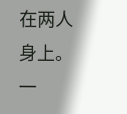在两人身上。
一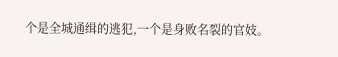个是全城通缉的逃犯,一个是身败名裂的官妓。